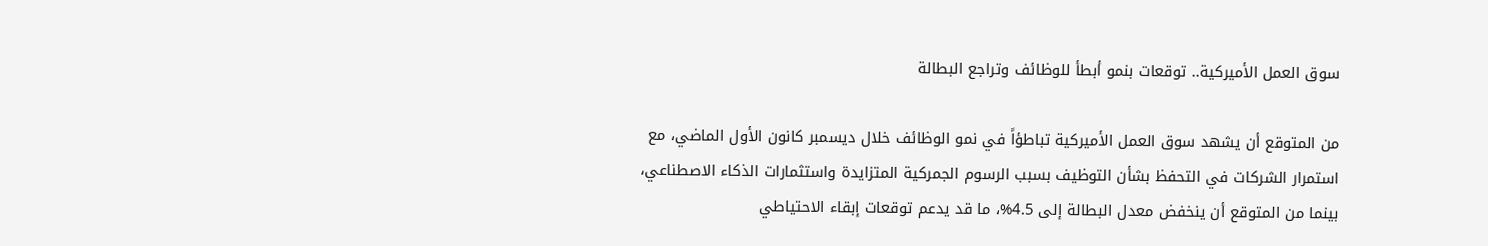سوق العمل الأميركية.. توقعات بنمو أبطأ للوظائف وتراجع البطالة

من المتوقع أن يشهد سوق العمل الأميركية تباطؤاً في نمو الوظائف خلال ديسمبر كانون الأول الماضي، مع استمرار الشركات في التحفظ بشأن التوظيف بسبب الرسوم الجمركية المتزايدة واستثمارات الذكاء الاصطناعي، بينما من المتوقع أن ينخفض معدل البطالة إلى 4.5%، ما قد يدعم توقعات إبقاء الاحتياطي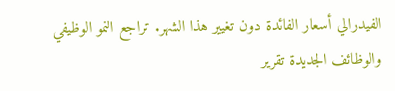الفيدرالي أسعار الفائدة دون تغيير هذا الشهر. تراجع النمو الوظيفي والوظائف الجديدة تقرير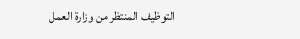التوظيف المنتظر من وزارة العمل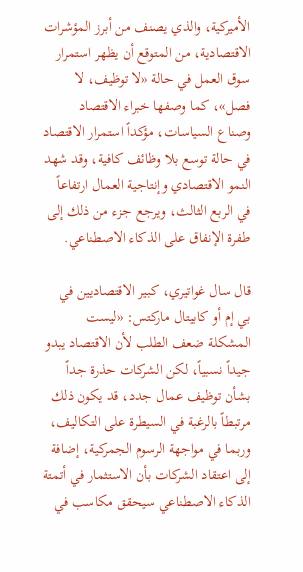الأميركية، والذي يصنف من أبرز المؤشرات الاقتصادية، من المتوقع أن يظهر استمرار سوق العمل في حالة «لا توظيف، لا فصل»، كما وصفها خبراء الاقتصاد وصناع السياسات، مؤكداً استمرار الاقتصاد في حالة توسع بلا وظائف كافية، وقد شهد النمو الاقتصادي وإنتاجية العمال ارتفاعاً في الربع الثالث، ويرجع جزء من ذلك إلى طفرة الإنفاق على الذكاء الاصطناعي.

قال سال غواتيري، كبير الاقتصاديين في بي إم أو كابيتال ماركتس: «ليست المشكلة ضعف الطلب لأن الاقتصاد يبدو جيداً نسبياً، لكن الشركات حذرة جداً بشأن توظيف عمال جدد، قد يكون ذلك مرتبطاً بالرغبة في السيطرة على التكاليف، وربما في مواجهة الرسوم الجمركية، إضافة إلى اعتقاد الشركات بأن الاستثمار في أتمتة الذكاء الاصطناعي سيحقق مكاسب في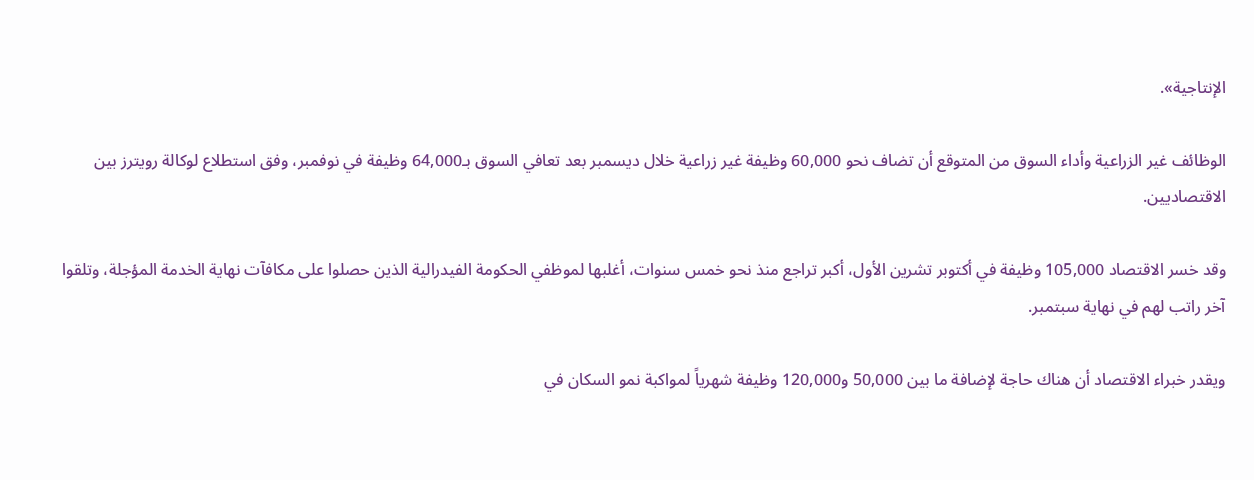الإنتاجية».

الوظائف غير الزراعية وأداء السوق من المتوقع أن تضاف نحو 60,000 وظيفة غير زراعية خلال ديسمبر بعد تعافي السوق بـ64,000 وظيفة في نوفمبر، وفق استطلاع لوكالة رويترز بين الاقتصاديين.

وقد خسر الاقتصاد 105,000 وظيفة في أكتوبر تشرين الأول، أكبر تراجع منذ نحو خمس سنوات، أغلبها لموظفي الحكومة الفيدرالية الذين حصلوا على مكافآت نهاية الخدمة المؤجلة، وتلقوا آخر راتب لهم في نهاية سبتمبر.

ويقدر خبراء الاقتصاد أن هناك حاجة لإضافة ما بين 50,000 و120,000 وظيفة شهرياً لمواكبة نمو السكان في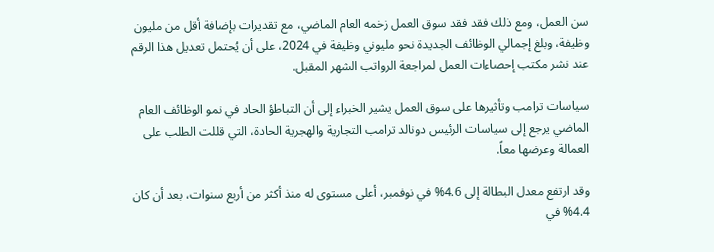سن العمل، ومع ذلك فقد فقد سوق العمل زخمه العام الماضي، مع تقديرات بإضافة أقل من مليون وظيفة، وبلغ إجمالي الوظائف الجديدة نحو مليوني وظيفة في 2024، على أن يُحتمل تعديل هذا الرقم عند نشر مكتب إحصاءات العمل لمراجعة الرواتب الشهر المقبل.

سياسات ترامب وتأثيرها على سوق العمل يشير الخبراء إلى أن التباطؤ الحاد في نمو الوظائف العام الماضي يرجع إلى سياسات الرئيس دونالد ترامب التجارية والهجرية الحادة، التي قللت الطلب على العمالة وعرضها معاً.

وقد ارتفع معدل البطالة إلى 4.6% في نوفمبر، أعلى مستوى له منذ أكثر من أربع سنوات، بعد أن كان 4.4% في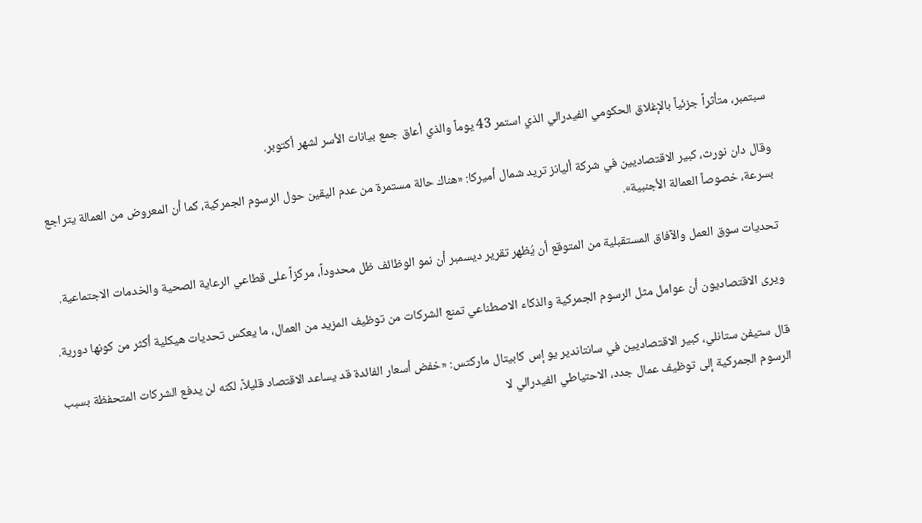سبتمبر، متأثراً جزئياً بالإغلاق الحكومي الفيدرالي الذي استمر 43 يوماً والذي أعاق جمع بيانات الأسر لشهر أكتوبر.

وقال دان نورث، كبير الاقتصاديين في شركة أليانز تريد شمال أميركا: «هناك حالة مستمرة من عدم اليقين حول الرسوم الجمركية، كما أن المعروض من العمالة يتراجع بسرعة، خصوصاً العمالة الأجنبية».

تحديات سوق العمل والآفاق المستقبلية من المتوقع أن يُظهر تقرير ديسمبر أن نمو الوظائف ظل محدوداً، مركزاً على قطاعي الرعاية الصحية والخدمات الاجتماعية.

ويرى الاقتصاديون أن عوامل مثل الرسوم الجمركية والذكاء الاصطناعي تمنع الشركات من توظيف المزيد من العمال، ما يعكس تحديات هيكلية أكثر من كونها دورية.

قال ستيفن ستانلي، كبير الاقتصاديين في سانتاندير يو إس كابيتال ماركتس: «خفض أسعار الفائدة قد يساعد الاقتصاد قليلاً، لكنه لن يدفع الشركات المتحفظة بسبب الرسوم الجمركية إلى توظيف عمال جدد، الاحتياطي الفيدرالي لا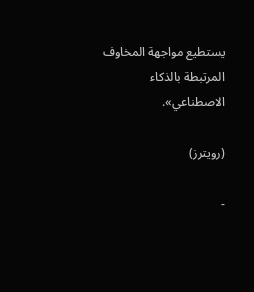يستطيع مواجهة المخاوف المرتبطة بالذكاء الاصطناعي».

(رويترز)

-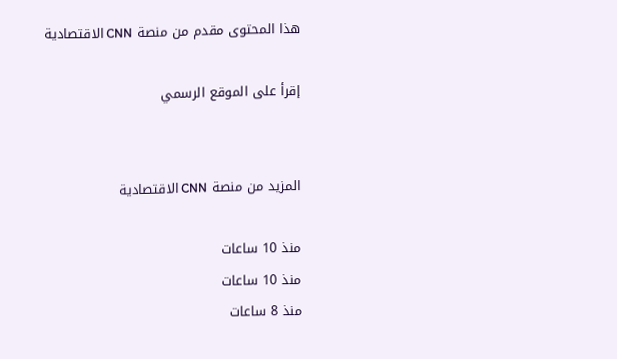هذا المحتوى مقدم من منصة CNN الاقتصادية

إقرأ على الموقع الرسمي


المزيد من منصة CNN الاقتصادية

منذ 10 ساعات
منذ 10 ساعات
منذ 8 ساعات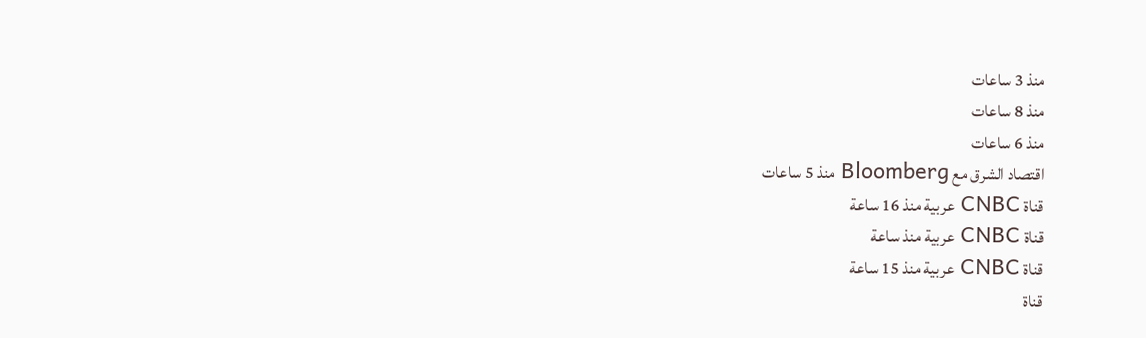منذ 3 ساعات
منذ 8 ساعات
منذ 6 ساعات
اقتصاد الشرق مع Bloomberg منذ 5 ساعات
قناة CNBC عربية منذ 16 ساعة
قناة CNBC عربية منذ ساعة
قناة CNBC عربية منذ 15 ساعة
قناة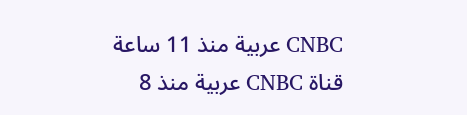CNBC عربية منذ 11 ساعة
قناة CNBC عربية منذ 8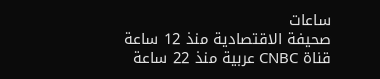ساعات
صحيفة الاقتصادية منذ 12 ساعة
قناة CNBC عربية منذ 22 ساعة